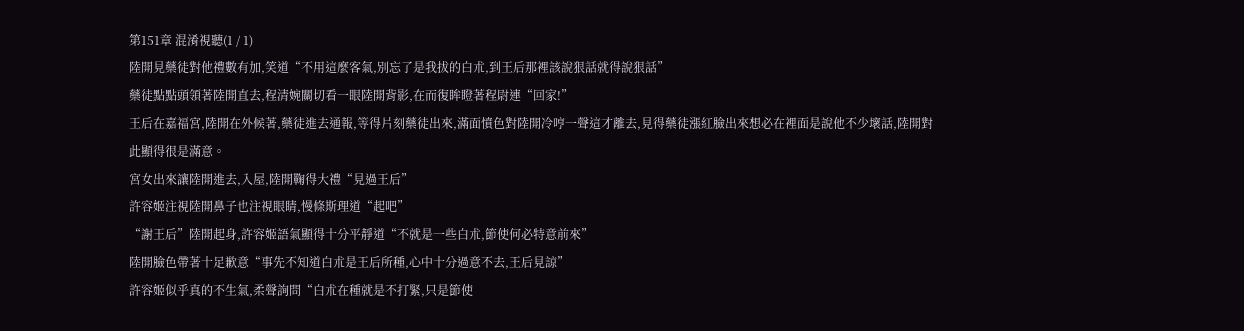第151章 混淆視聽(1 / 1)
陸開見藥徒對他禮數有加,笑道“不用這麼客氣,別忘了是我拔的白朮,到王后那裡該說狠話就得說狠話”
藥徒點點頭領著陸開直去,程清婉關切看一眼陸開背影,在而復眸瞪著程尉連“回家!”
王后在嘉福宮,陸開在外候著,藥徒進去通報,等得片刻藥徒出來,滿面憤色對陸開冷哼一聲這才離去,見得藥徒漲紅臉出來想必在裡面是說他不少壞話,陸開對此顯得很是滿意。
宮女出來讓陸開進去,入屋,陸開鞠得大禮“見過王后”
許容姬注視陸開鼻子也注視眼睛,慢條斯理道“起吧”
“謝王后”陸開起身,許容姬語氣顯得十分平靜道“不就是一些白朮,節使何必特意前來”
陸開臉色帶著十足歉意“事先不知道白朮是王后所種,心中十分過意不去,王后見諒”
許容姬似乎真的不生氣,柔聲詢問“白朮在種就是不打緊,只是節使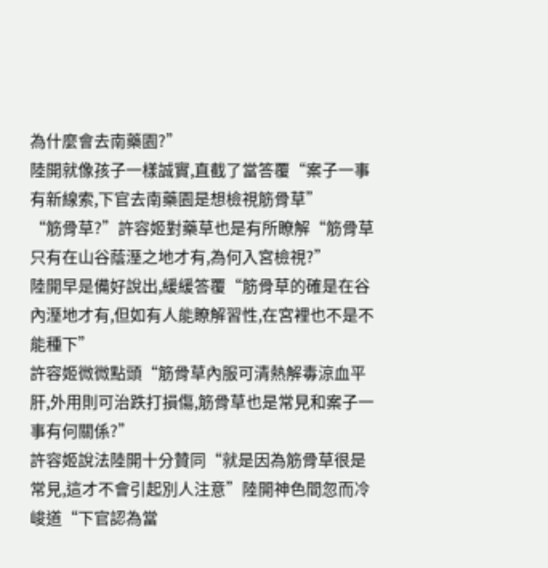為什麼會去南藥園?”
陸開就像孩子一樣誠實,直截了當答覆“案子一事有新線索,下官去南藥園是想檢視筋骨草”
“筋骨草?”許容姬對藥草也是有所瞭解“筋骨草只有在山谷蔭溼之地才有,為何入宮檢視?”
陸開早是備好說出,緩緩答覆“筋骨草的確是在谷內溼地才有,但如有人能瞭解習性,在宮裡也不是不能種下”
許容姬微微點頭“筋骨草內服可清熱解毒涼血平肝,外用則可治跌打損傷,筋骨草也是常見和案子一事有何關係?”
許容姬說法陸開十分贊同“就是因為筋骨草很是常見,這才不會引起別人注意”陸開神色間忽而冷峻道“下官認為當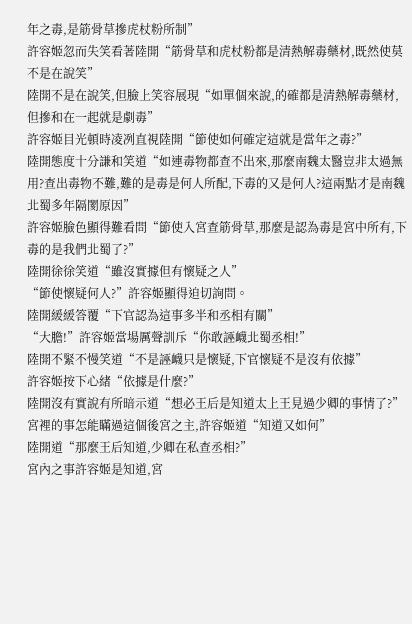年之毒,是筋骨草摻虎杖粉所制”
許容姬忽而失笑看著陸開“筋骨草和虎杖粉都是清熱解毒藥材,既然使莫不是在說笑”
陸開不是在說笑,但臉上笑容展現“如單個來說,的確都是清熱解毒藥材,但摻和在一起就是劇毒”
許容姬目光頓時凌冽直視陸開“節使如何確定這就是當年之毒?”
陸開態度十分謙和笑道“如連毒物都查不出來,那麼南魏太醫豈非太過無用?查出毒物不難,難的是毒是何人所配,下毒的又是何人?這兩點才是南魏北蜀多年隔閡原因”
許容姬臉色顯得難看問“節使入宮查筋骨草,那麼是認為毒是宮中所有,下毒的是我們北蜀了?”
陸開徐徐笑道“雖沒實據但有懷疑之人”
“節使懷疑何人?”許容姬顯得迫切詢問。
陸開緩緩答覆“下官認為這事多半和丞相有關”
“大膽!”許容姬當場厲聲訓斥“你敢誣衊北蜀丞相!”
陸開不緊不慢笑道“不是誣衊只是懷疑,下官懷疑不是沒有依據”
許容姬按下心緒“依據是什麼?”
陸開沒有實說有所暗示道“想必王后是知道太上王見過少卿的事情了?”
宮裡的事怎能瞞過這個後宮之主,許容姬道“知道又如何”
陸開道“那麼王后知道,少卿在私查丞相?”
宮內之事許容姬是知道,宮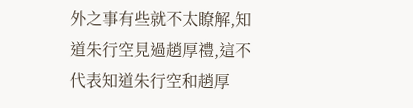外之事有些就不太瞭解,知道朱行空見過趙厚禮,這不代表知道朱行空和趙厚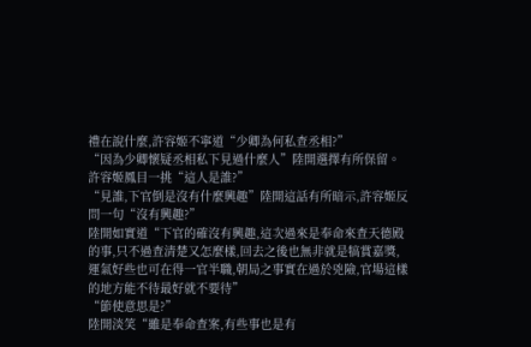禮在說什麼,許容姬不寧道“少卿為何私查丞相?”
“因為少卿懷疑丞相私下見過什麼人”陸開選擇有所保留。
許容姬鳳目一挑“這人是誰?”
“見誰,下官倒是沒有什麼興趣”陸開這話有所暗示,許容姬反問一句“沒有興趣?”
陸開如實道“下官的確沒有興趣,這次過來是奉命來查天德殿的事,只不過查清楚又怎麼樣,回去之後也無非就是犒賞嘉獎,運氣好些也可在得一官半職,朝局之事實在過於兇險,官場這樣的地方能不待最好就不要待”
“節使意思是?”
陸開淡笑“雖是奉命查案,有些事也是有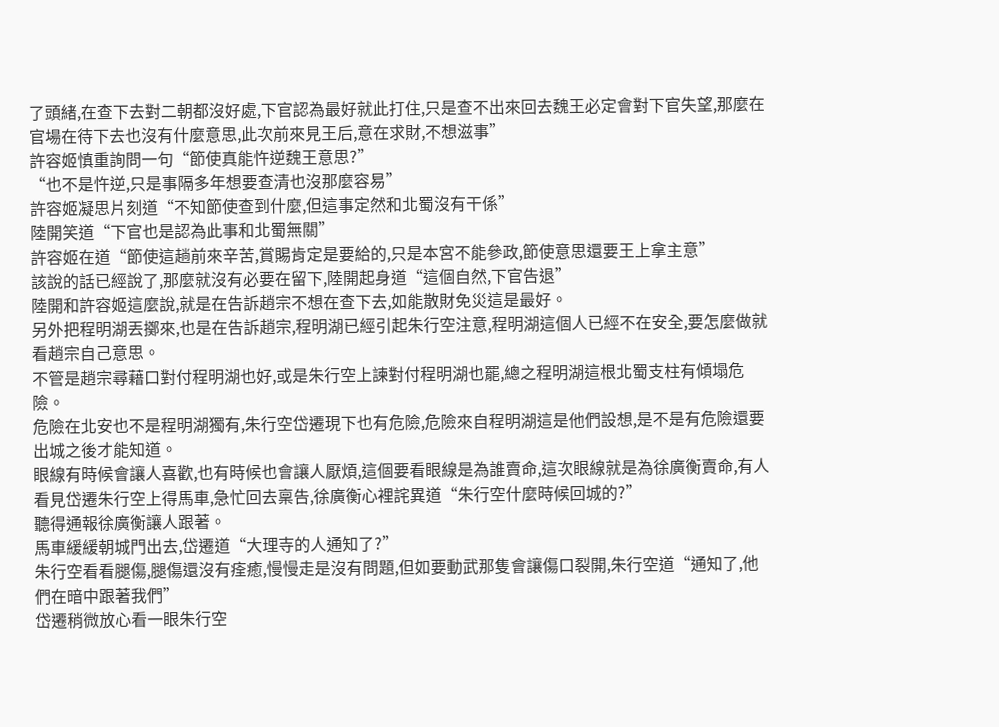了頭緒,在查下去對二朝都沒好處,下官認為最好就此打住,只是查不出來回去魏王必定會對下官失望,那麼在官場在待下去也沒有什麼意思,此次前來見王后,意在求財,不想滋事”
許容姬慎重詢問一句“節使真能忤逆魏王意思?”
“也不是忤逆,只是事隔多年想要查清也沒那麼容易”
許容姬凝思片刻道“不知節使查到什麼,但這事定然和北蜀沒有干係”
陸開笑道“下官也是認為此事和北蜀無關”
許容姬在道“節使這趟前來辛苦,賞賜肯定是要給的,只是本宮不能參政,節使意思還要王上拿主意”
該說的話已經說了,那麼就沒有必要在留下,陸開起身道“這個自然,下官告退”
陸開和許容姬這麼說,就是在告訴趙宗不想在查下去,如能散財免災這是最好。
另外把程明湖丟擲來,也是在告訴趙宗,程明湖已經引起朱行空注意,程明湖這個人已經不在安全,要怎麼做就看趙宗自己意思。
不管是趙宗尋藉口對付程明湖也好,或是朱行空上諫對付程明湖也罷,總之程明湖這根北蜀支柱有傾塌危險。
危險在北安也不是程明湖獨有,朱行空岱遷現下也有危險,危險來自程明湖這是他們設想,是不是有危險還要出城之後才能知道。
眼線有時候會讓人喜歡,也有時候也會讓人厭煩,這個要看眼線是為誰賣命,這次眼線就是為徐廣衡賣命,有人看見岱遷朱行空上得馬車,急忙回去稟告,徐廣衡心裡詫異道“朱行空什麼時候回城的?”
聽得通報徐廣衡讓人跟著。
馬車緩緩朝城門出去,岱遷道“大理寺的人通知了?”
朱行空看看腿傷,腿傷還沒有痊癒,慢慢走是沒有問題,但如要動武那隻會讓傷口裂開,朱行空道“通知了,他們在暗中跟著我們”
岱遷稍微放心看一眼朱行空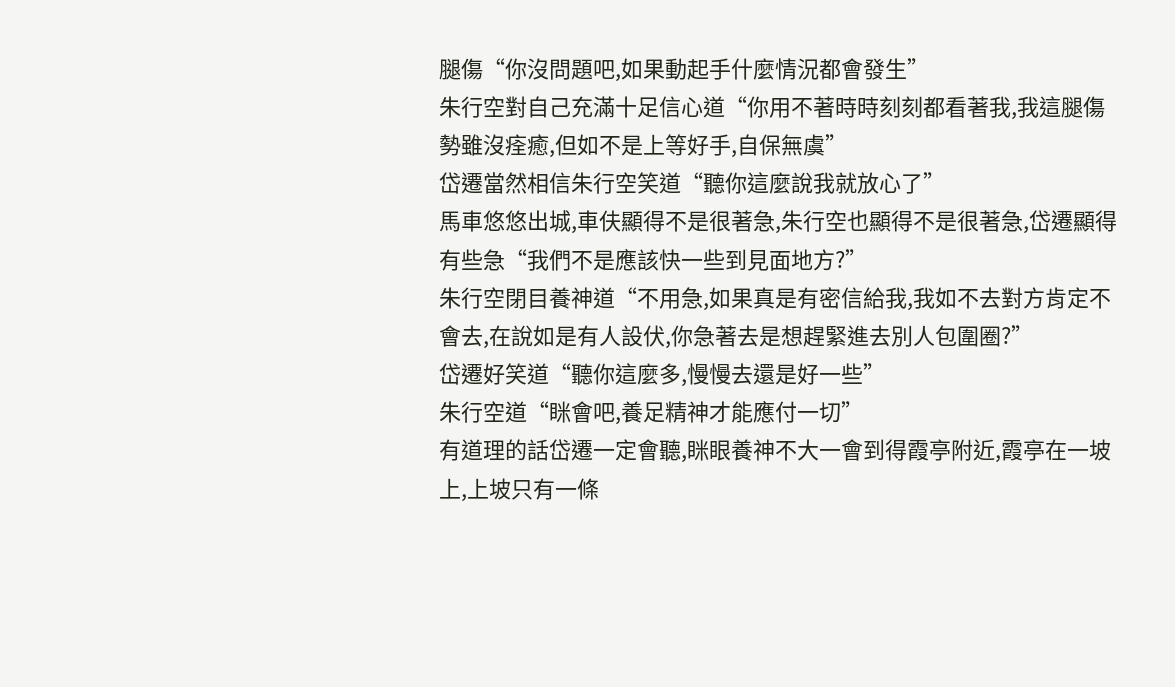腿傷“你沒問題吧,如果動起手什麼情況都會發生”
朱行空對自己充滿十足信心道“你用不著時時刻刻都看著我,我這腿傷勢雖沒痊癒,但如不是上等好手,自保無虞”
岱遷當然相信朱行空笑道“聽你這麼說我就放心了”
馬車悠悠出城,車伕顯得不是很著急,朱行空也顯得不是很著急,岱遷顯得有些急“我們不是應該快一些到見面地方?”
朱行空閉目養神道“不用急,如果真是有密信給我,我如不去對方肯定不會去,在說如是有人設伏,你急著去是想趕緊進去別人包圍圈?”
岱遷好笑道“聽你這麼多,慢慢去還是好一些”
朱行空道“眯會吧,養足精神才能應付一切”
有道理的話岱遷一定會聽,眯眼養神不大一會到得霞亭附近,霞亭在一坡上,上坡只有一條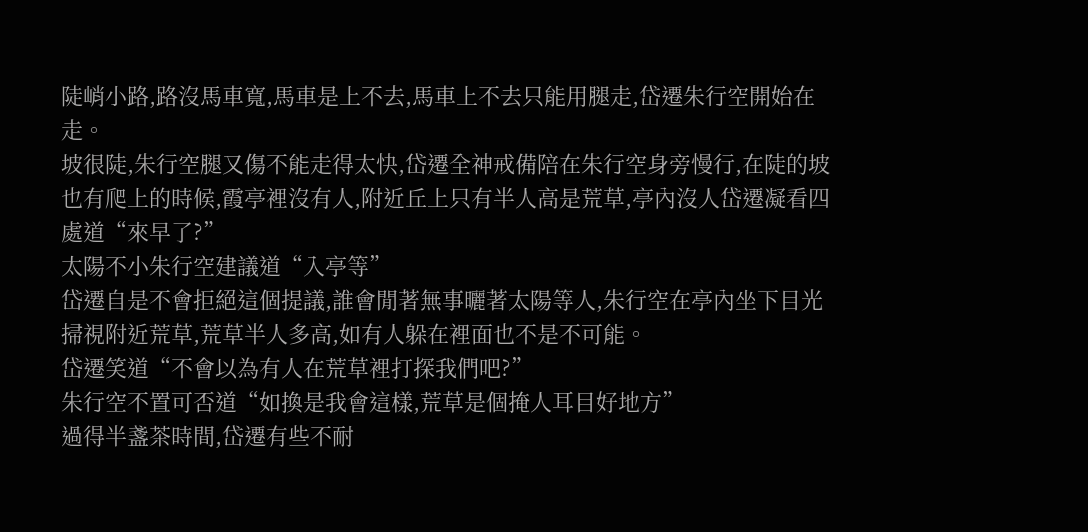陡峭小路,路沒馬車寬,馬車是上不去,馬車上不去只能用腿走,岱遷朱行空開始在走。
坡很陡,朱行空腿又傷不能走得太快,岱遷全神戒備陪在朱行空身旁慢行,在陡的坡也有爬上的時候,霞亭裡沒有人,附近丘上只有半人高是荒草,亭內沒人岱遷凝看四處道“來早了?”
太陽不小朱行空建議道“入亭等”
岱遷自是不會拒絕這個提議,誰會閒著無事曬著太陽等人,朱行空在亭內坐下目光掃視附近荒草,荒草半人多高,如有人躲在裡面也不是不可能。
岱遷笑道“不會以為有人在荒草裡打探我們吧?”
朱行空不置可否道“如換是我會這樣,荒草是個掩人耳目好地方”
過得半盞茶時間,岱遷有些不耐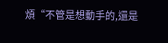煩“不管是想動手的,還是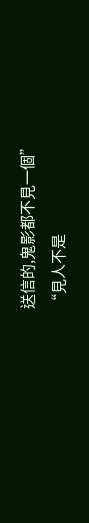送信的,鬼影都不見一個”
“見人不是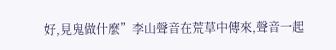好,見鬼做什麼”李山聲音在荒草中傳來,聲音一起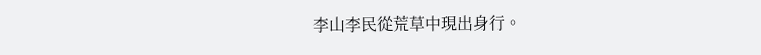李山李民從荒草中現出身行。